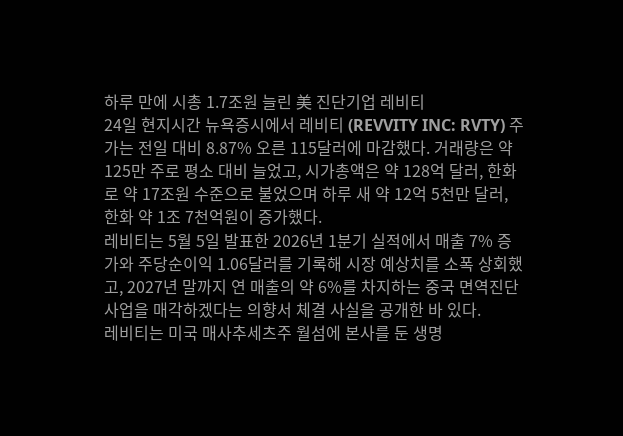하루 만에 시총 1.7조원 늘린 美 진단기업 레비티
24일 현지시간 뉴욕증시에서 레비티 (REVVITY INC: RVTY) 주가는 전일 대비 8.87% 오른 115달러에 마감했다. 거래량은 약 125만 주로 평소 대비 늘었고, 시가총액은 약 128억 달러, 한화로 약 17조원 수준으로 불었으며 하루 새 약 12억 5천만 달러, 한화 약 1조 7천억원이 증가했다.
레비티는 5월 5일 발표한 2026년 1분기 실적에서 매출 7% 증가와 주당순이익 1.06달러를 기록해 시장 예상치를 소폭 상회했고, 2027년 말까지 연 매출의 약 6%를 차지하는 중국 면역진단 사업을 매각하겠다는 의향서 체결 사실을 공개한 바 있다.
레비티는 미국 매사추세츠주 월섬에 본사를 둔 생명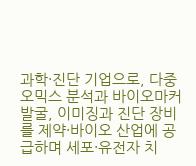과학·진단 기업으로, 다중 오믹스 분석과 바이오마커 발굴, 이미징과 진단 장비를 제약·바이오 산업에 공급하며 세포·유전자 치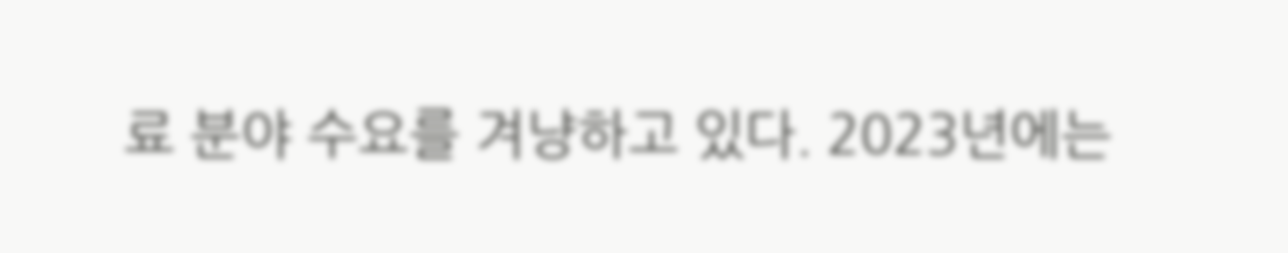료 분야 수요를 겨냥하고 있다. 2023년에는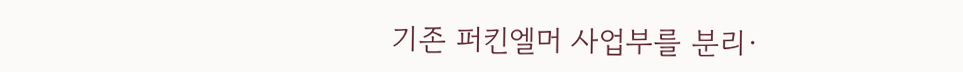기존 퍼킨엘머 사업부를 분리·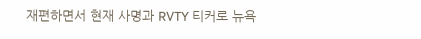재편하면서 현재 사명과 RVTY 티커로 뉴욕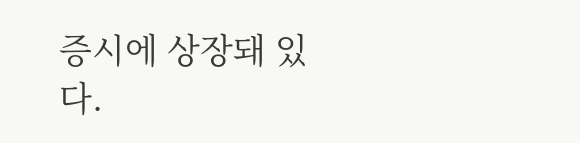증시에 상장돼 있다.